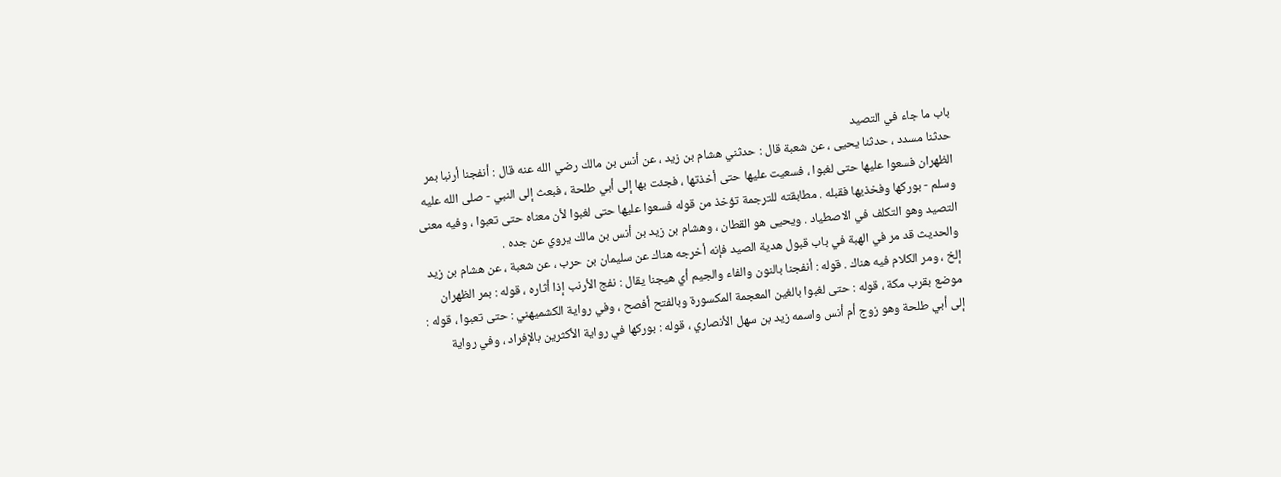باب ما جاء في التصيد
حدثنا مسدد ، حدثنا يحيى ، عن شعبة قال : حدثني هشام بن زيد ، عن أنس بن مالك رضي الله عنه قال : أنفجنا أرنبا بمر الظهران فسعوا عليها حتى لغبوا ، فسعيت عليها حتى أخذتها ، فجئت بها إلى أبي طلحة ، فبعث إلى النبي - صلى الله عليه وسلم - بوركها وفخذيها فقبله . مطابقته للترجمة تؤخذ من قوله فسعوا عليها حتى لغبوا لأن معناه حتى تعبوا ، وفيه معنى التصيد وهو التكلف في الاصطياد . ويحيى هو القطان ، وهشام بن زيد بن أنس بن مالك يروي عن جده .
والحديث قد مر في الهبة في باب قبول هدية الصيد فإنه أخرجه هناك عن سليمان بن حرب ، عن شعبة ، عن هشام بن زيد إلخ ، ومر الكلام فيه هناك . قوله : أنفجنا بالنون والفاء والجيم أي هيجنا يقال : نفج الأرنب إذا أثاره ، قوله : بمر الظهران موضع بقرب مكة ، قوله : حتى لغبوا بالغين المعجمة المكسورة وبالفتح أفصح ، وفي رواية الكشميهني : حتى تعبوا ، قوله : إلى أبي طلحة وهو زوج أم أنس واسمه زيد بن سهل الأنصاري ، قوله : بوركها في رواية الأكثرين بالإفراد ، وفي رواية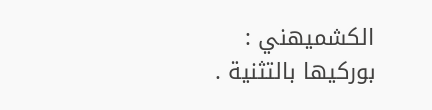الكشميهني : بوركيها بالتثنية .